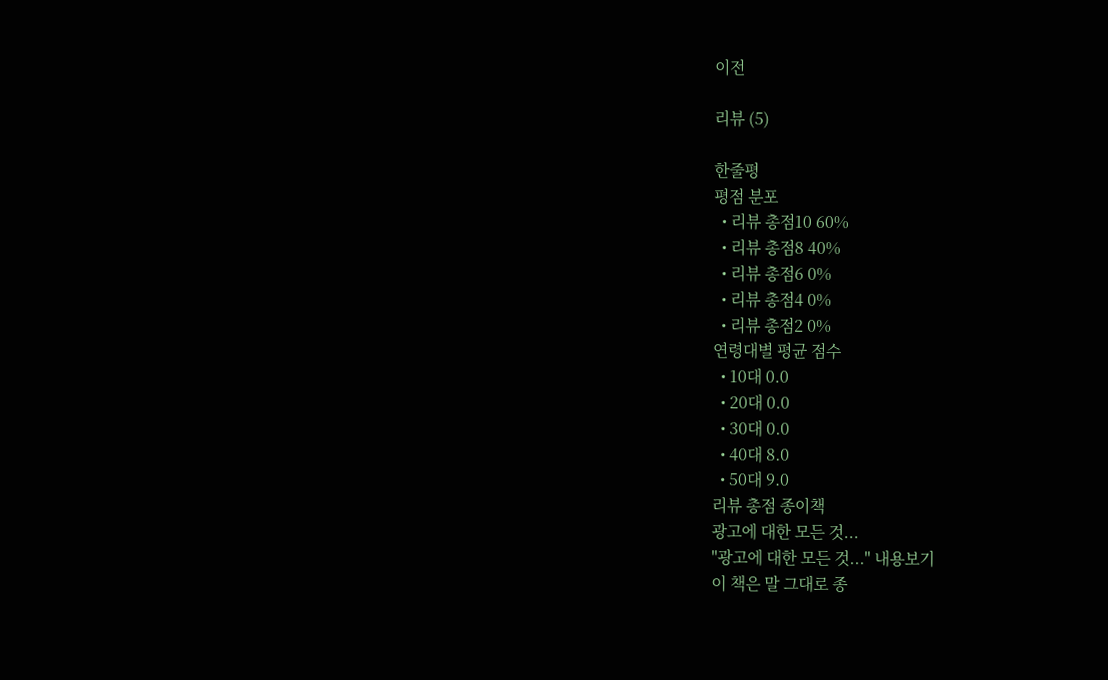이전

리뷰 (5)

한줄평
평점 분포
  • 리뷰 총점10 60%
  • 리뷰 총점8 40%
  • 리뷰 총점6 0%
  • 리뷰 총점4 0%
  • 리뷰 총점2 0%
연령대별 평균 점수
  • 10대 0.0
  • 20대 0.0
  • 30대 0.0
  • 40대 8.0
  • 50대 9.0
리뷰 총점 종이책
광고에 대한 모든 것...
"광고에 대한 모든 것..." 내용보기
이 책은 말 그대로 종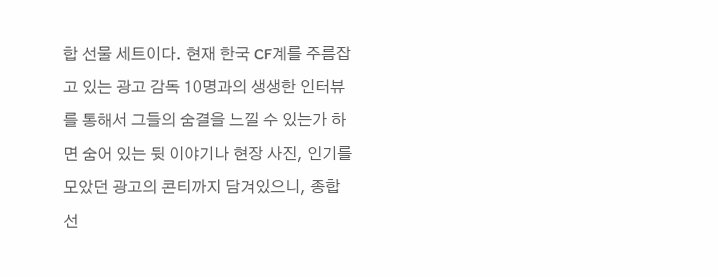합 선물 세트이다. 현재 한국 CF계를 주름잡고 있는 광고 감독 10명과의 생생한 인터뷰를 통해서 그들의 숨결을 느낄 수 있는가 하면 숨어 있는 뒷 이야기나 현장 사진, 인기를 모았던 광고의 콘티까지 담겨있으니, 종합 선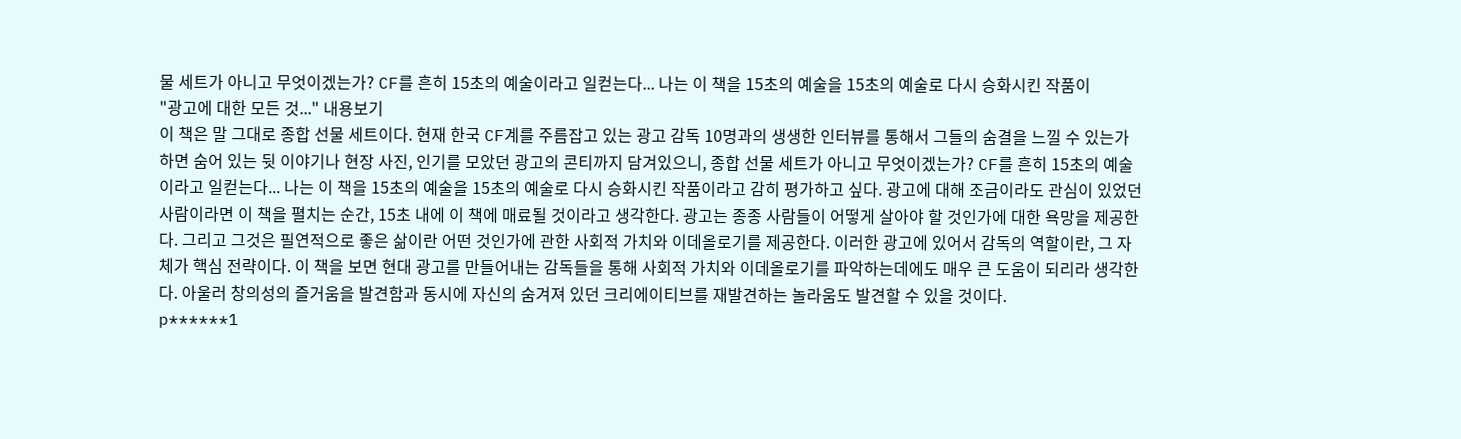물 세트가 아니고 무엇이겠는가? CF를 흔히 15초의 예술이라고 일컫는다... 나는 이 책을 15초의 예술을 15초의 예술로 다시 승화시킨 작품이
"광고에 대한 모든 것..." 내용보기
이 책은 말 그대로 종합 선물 세트이다. 현재 한국 CF계를 주름잡고 있는 광고 감독 10명과의 생생한 인터뷰를 통해서 그들의 숨결을 느낄 수 있는가 하면 숨어 있는 뒷 이야기나 현장 사진, 인기를 모았던 광고의 콘티까지 담겨있으니, 종합 선물 세트가 아니고 무엇이겠는가? CF를 흔히 15초의 예술이라고 일컫는다... 나는 이 책을 15초의 예술을 15초의 예술로 다시 승화시킨 작품이라고 감히 평가하고 싶다. 광고에 대해 조금이라도 관심이 있었던 사람이라면 이 책을 펼치는 순간, 15초 내에 이 책에 매료될 것이라고 생각한다. 광고는 종종 사람들이 어떻게 살아야 할 것인가에 대한 욕망을 제공한다. 그리고 그것은 필연적으로 좋은 삶이란 어떤 것인가에 관한 사회적 가치와 이데올로기를 제공한다. 이러한 광고에 있어서 감독의 역할이란, 그 자체가 핵심 전략이다. 이 책을 보면 현대 광고를 만들어내는 감독들을 통해 사회적 가치와 이데올로기를 파악하는데에도 매우 큰 도움이 되리라 생각한다. 아울러 창의성의 즐거움을 발견함과 동시에 자신의 숨겨져 있던 크리에이티브를 재발견하는 놀라움도 발견할 수 있을 것이다.
p******1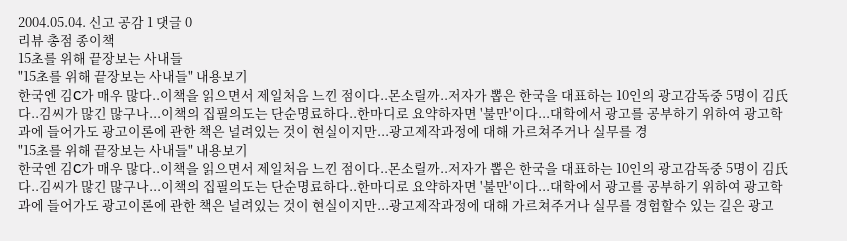2004.05.04. 신고 공감 1 댓글 0
리뷰 총점 종이책
15초를 위해 끝장보는 사내들
"15초를 위해 끝장보는 사내들" 내용보기
한국엔 김C가 매우 많다..이책을 읽으면서 제일처음 느낀 점이다..몬소릴까..저자가 뽑은 한국을 대표하는 10인의 광고감독중 5명이 김氏다..김씨가 많긴 많구나...이책의 집필의도는 단순명료하다..한마디로 요약하자면 '불만'이다...대학에서 광고를 공부하기 위하여 광고학과에 들어가도 광고이론에 관한 책은 널려있는 것이 현실이지만...광고제작과정에 대해 가르쳐주거나 실무를 경
"15초를 위해 끝장보는 사내들" 내용보기
한국엔 김C가 매우 많다..이책을 읽으면서 제일처음 느낀 점이다..몬소릴까..저자가 뽑은 한국을 대표하는 10인의 광고감독중 5명이 김氏다..김씨가 많긴 많구나...이책의 집필의도는 단순명료하다..한마디로 요약하자면 '불만'이다...대학에서 광고를 공부하기 위하여 광고학과에 들어가도 광고이론에 관한 책은 널려있는 것이 현실이지만...광고제작과정에 대해 가르쳐주거나 실무를 경험할수 있는 길은 광고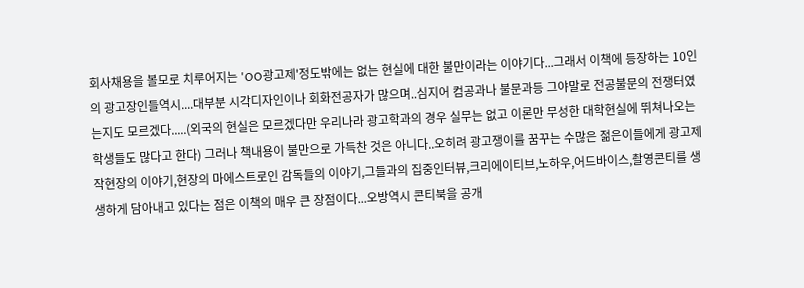회사채용을 볼모로 치루어지는 'OO광고제'정도밖에는 없는 현실에 대한 불만이라는 이야기다...그래서 이책에 등장하는 10인의 광고장인들역시....대부분 시각디자인이나 회화전공자가 많으며..심지어 컴공과나 불문과등 그야말로 전공불문의 전쟁터였는지도 모르겠다.....(외국의 현실은 모르겠다만 우리나라 광고학과의 경우 실무는 없고 이론만 무성한 대학현실에 뛰쳐나오는 학생들도 많다고 한다) 그러나 책내용이 불만으로 가득찬 것은 아니다..오히려 광고쟁이를 꿈꾸는 수많은 젊은이들에게 광고제작현장의 이야기,현장의 마에스트로인 감독들의 이야기,그들과의 집중인터뷰,크리에이티브,노하우,어드바이스,촬영콘티를 생생하게 담아내고 있다는 점은 이책의 매우 큰 장점이다...오방역시 콘티북을 공개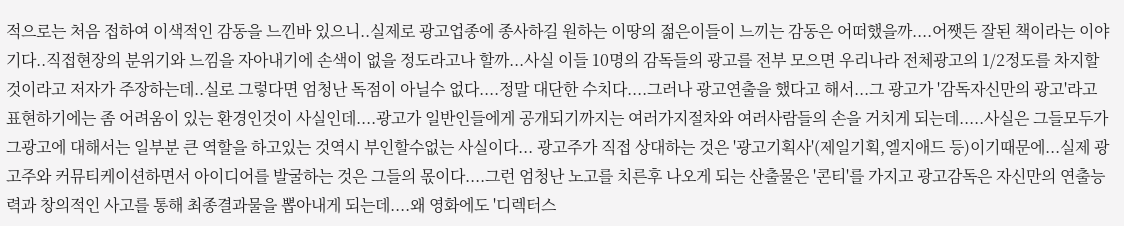적으로는 처음 접하여 이색적인 감동을 느낀바 있으니..실제로 광고업종에 종사하길 원하는 이땅의 젊은이들이 느끼는 감동은 어떠했을까....어쨋든 잘된 책이라는 이야기다..직접현장의 분위기와 느낌을 자아내기에 손색이 없을 정도라고나 할까...사실 이들 10명의 감독들의 광고를 전부 모으면 우리나라 전체광고의 1/2정도를 차지할것이라고 저자가 주장하는데..실로 그렇다면 엄청난 독점이 아닐수 없다....정말 대단한 수치다....그러나 광고연출을 했다고 해서...그 광고가 '감독자신만의 광고'라고 표현하기에는 좀 어려움이 있는 환경인것이 사실인데....광고가 일반인들에게 공개되기까지는 여러가지절차와 여러사람들의 손을 거치게 되는데.....사실은 그들모두가 그광고에 대해서는 일부분 큰 역할을 하고있는 것역시 부인할수없는 사실이다... 광고주가 직접 상대하는 것은 '광고기획사'(제일기획,엘지애드 등)이기때문에...실제 광고주와 커뮤티케이션하면서 아이디어를 발굴하는 것은 그들의 몫이다....그런 엄청난 노고를 치른후 나오게 되는 산출물은 '콘티'를 가지고 광고감독은 자신만의 연출능력과 창의적인 사고를 통해 최종결과물을 뽑아내게 되는데....왜 영화에도 '디렉터스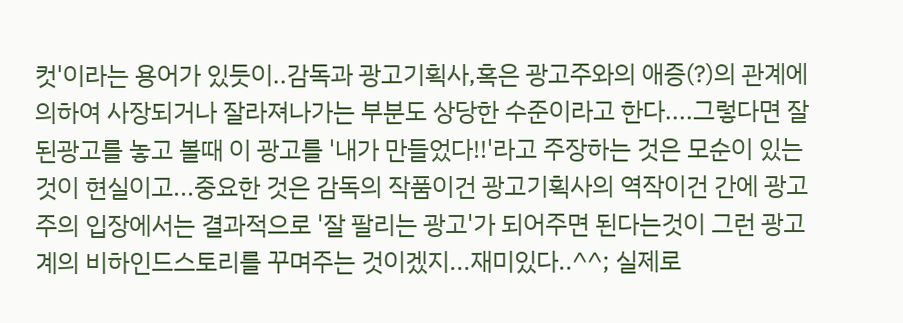컷'이라는 용어가 있듯이..감독과 광고기획사,혹은 광고주와의 애증(?)의 관계에 의하여 사장되거나 잘라져나가는 부분도 상당한 수준이라고 한다....그렇다면 잘된광고를 놓고 볼때 이 광고를 '내가 만들었다!!'라고 주장하는 것은 모순이 있는 것이 현실이고...중요한 것은 감독의 작품이건 광고기획사의 역작이건 간에 광고주의 입장에서는 결과적으로 '잘 팔리는 광고'가 되어주면 된다는것이 그런 광고계의 비하인드스토리를 꾸며주는 것이겠지...재미있다..^^; 실제로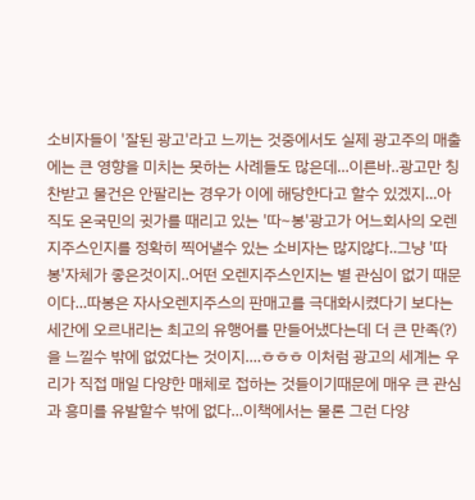소비자들이 '잘된 광고'라고 느끼는 것중에서도 실제 광고주의 매출에는 큰 영향을 미치는 못하는 사례들도 많은데...이른바..광고만 칭찬받고 물건은 안팔리는 경우가 이에 해당한다고 할수 있겠지...아직도 온국민의 귓가를 때리고 있는 '따~봉'광고가 어느회사의 오렌지주스인지를 정확히 찍어낼수 있는 소비자는 많지않다..그냥 '따봉'자체가 좋은것이지..어떤 오렌지주스인지는 별 관심이 없기 때문이다...따봉은 자사오렌지주스의 판매고를 극대화시켰다기 보다는 세간에 오르내리는 최고의 유행어를 만들어냈다는데 더 큰 만족(?)을 느낄수 밖에 없었다는 것이지....ㅎㅎㅎ 이처럼 광고의 세계는 우리가 직접 매일 다양한 매체로 접하는 것들이기때문에 매우 큰 관심과 흥미를 유발할수 밖에 없다...이책에서는 물론 그런 다양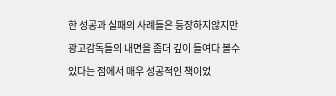한 성공과 실패의 사례들은 등장하지않지만 광고감독들의 내면을 좀더 깊이 들여다 볼수있다는 점에서 매우 성공적인 책이었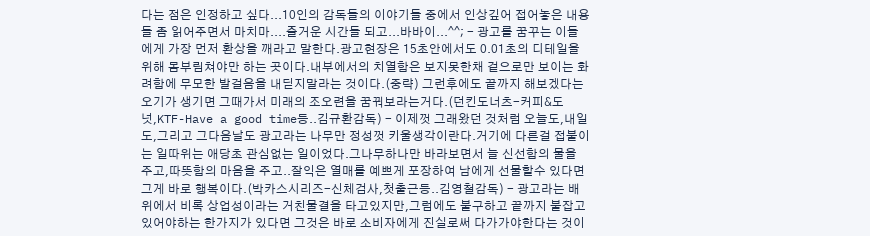다는 점은 인정하고 싶다...10인의 감독들의 이야기들 중에서 인상깊어 접어놓은 내용들 좀 읽어주면서 마치마....즐거운 시간들 되고...바바이...^^; - 광고를 꿈꾸는 이들에게 가장 먼저 환상을 깨라고 말한다.광고현장은 15초안에서도 0.01초의 디테일을 위해 몸부림쳐야만 하는 곳이다.내부에서의 치열함은 보지못한채 겉으로만 보이는 화려함에 무모한 발걸음을 내딛지말라는 것이다.(중략) 그런후에도 끝까지 해보겠다는 오기가 생기면 그때가서 미래의 조오련을 꿈꿔보라는거다.(던킨도너츠-커피&도넛,KTF-Have a good time등..김규환감독) - 이제껏 그래왔던 것처럼 오늘도,내일도,그리고 그다음날도 광고라는 나무만 정성껏 키울생각이란다.거기에 다른걸 접붙이는 일따위는 애당초 관심없는 일이었다.그나무하나만 바라보면서 늘 신선함의 물을 주고,따뜻함의 마음을 주고..잘익은 열매를 예쁘게 포장하여 남에게 선물할수 있다면 그게 바로 행복이다.(박카스시리즈-신체검사,첫출근등..김영철감독) - 광고라는 배위에서 비록 상업성이라는 거친물결을 타고있지만,그럼에도 불구하고 끝까지 붙잡고 있어야하는 한가지가 있다면 그것은 바로 소비자에게 진실로써 다가가야한다는 것이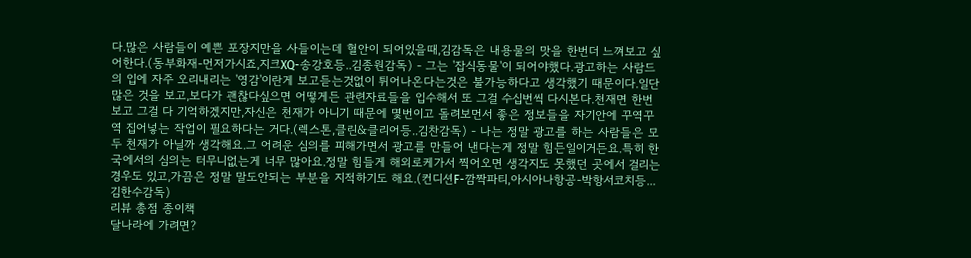다.많은 사람들이 예쁜 포장지만을 사들이는데 혈안이 되어있을때,김감독은 내용물의 맛을 한번더 느껴보고 싶어한다.(동부화재-먼저가시죠,지크XQ-송강호등..김종원감독) - 그는 '잡식동물'이 되어야했다.광고하는 사람드의 입에 자주 오리내리는 '영감'이란게 보고듣는것없이 튀어나온다는것은 불가능하다고 생각했기 때문이다.일단 많은 것을 보고,보다가 괜찮다싶으면 어떻게든 관련자료들을 입수해서 또 그걸 수십번씩 다시본다.천재면 한번보고 그걸 다 기억하겠지만,자신은 천재가 아니기 때문에 몇번이고 돌려보먼서 좋은 정보들을 자기안에 꾸역꾸역 집어넣는 작업이 필요하다는 거다.(렉스톤,클린&클리어등..김찬감독) - 나는 정말 광고를 하는 사람들은 모두 천재가 아닐까 생각해요.그 어려운 심의를 피해가면서 광고를 만들어 낸다는게 정말 힘든일이거든요.특히 한국에서의 심의는 터무니없는게 너무 많아요.정말 힘들게 해외로케가서 찍어오면 생각지도 못했던 곳에서 걸리는 경우도 있고,가끔은 정말 말도안되는 부분을 지적하기도 해요.(컨디션F-깜짝파티,아시아나항공-박항서코치등...김한수감독)
리뷰 총점 종이책
달나라에 가려면?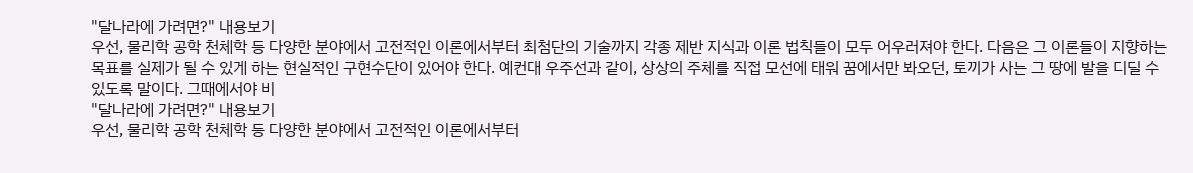"달나라에 가려면?" 내용보기
우선, 물리학 공학 천체학 등 다양한 분야에서 고전적인 이론에서부터 최첨단의 기술까지 각종 제반 지식과 이론 법칙들이 모두 어우러져야 한다. 다음은 그 이론들이 지향하는 목표를 실제가 될 수 있게 하는 현실적인 구현수단이 있어야 한다. 예컨대 우주선과 같이, 상상의 주체를 직접 모선에 태워 꿈에서만 봐오던, 토끼가 사는 그 땅에 발을 디딜 수 있도록 말이다. 그때에서야 비
"달나라에 가려면?" 내용보기
우선, 물리학 공학 천체학 등 다양한 분야에서 고전적인 이론에서부터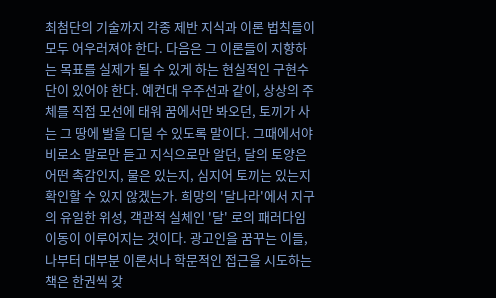최첨단의 기술까지 각종 제반 지식과 이론 법칙들이 모두 어우러져야 한다. 다음은 그 이론들이 지향하는 목표를 실제가 될 수 있게 하는 현실적인 구현수단이 있어야 한다. 예컨대 우주선과 같이, 상상의 주체를 직접 모선에 태워 꿈에서만 봐오던, 토끼가 사는 그 땅에 발을 디딜 수 있도록 말이다. 그때에서야 비로소 말로만 듣고 지식으로만 알던, 달의 토양은 어떤 촉감인지, 물은 있는지, 심지어 토끼는 있는지 확인할 수 있지 않겠는가. 희망의 '달나라'에서 지구의 유일한 위성, 객관적 실체인 '달' 로의 패러다임 이동이 이루어지는 것이다. 광고인을 꿈꾸는 이들, 나부터 대부분 이론서나 학문적인 접근을 시도하는 책은 한권씩 갖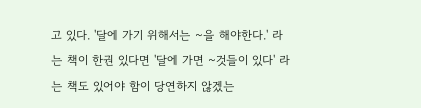고 있다. '달에 가기 위해서는 ~을 해야한다.' 라는 책이 한권 있다면 '달에 가면 ~것들이 있다' 라는 책도 있어야 함이 당연하지 않겠는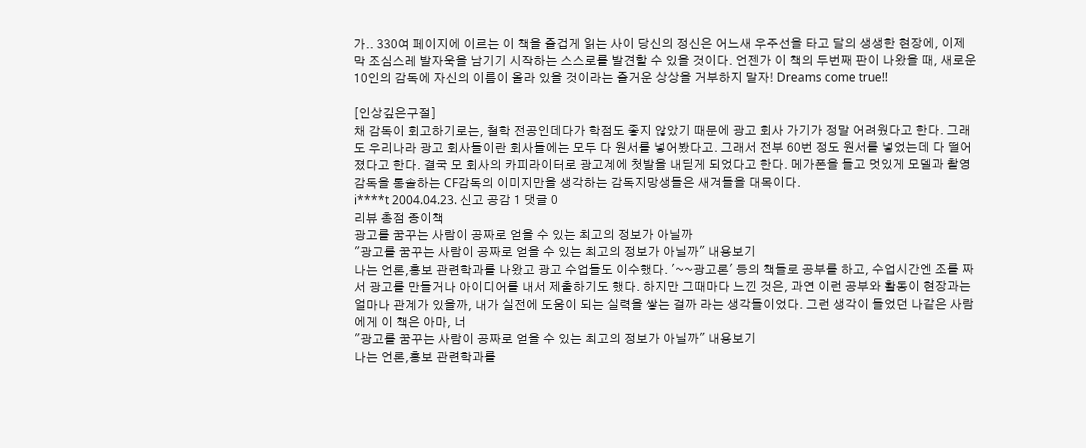가.. 330여 페이지에 이르는 이 책을 즐겁게 읽는 사이 당신의 정신은 어느새 우주선을 타고 달의 생생한 현장에, 이제 막 조심스레 발자욱을 남기기 시작하는 스스로를 발견할 수 있을 것이다. 언젠가 이 책의 두번째 판이 나왔을 때, 새로운 10인의 감독에 자신의 이름이 올라 있을 것이라는 즐거운 상상을 거부하지 말자! Dreams come true!!

[인상깊은구절]
채 감독이 회고하기로는, 철학 전공인데다가 학점도 좋지 않았기 때문에 광고 회사 가기가 정말 어려웠다고 한다. 그래도 우리나라 광고 회사들이란 회사들에는 모두 다 원서를 넣어봤다고. 그래서 전부 60번 정도 원서를 넣었는데 다 떨어졌다고 한다. 결국 모 회사의 카피라이터로 광고계에 첫발을 내딛게 되었다고 한다. 메가폰을 들고 멋있게 모델과 촬영감독을 통솔하는 CF감독의 이미지만을 생각하는 감독지망생들은 새겨들을 대목이다.
i****t 2004.04.23. 신고 공감 1 댓글 0
리뷰 총점 종이책
광고를 꿈꾸는 사람이 공짜로 얻을 수 있는 최고의 정보가 아닐까
"광고를 꿈꾸는 사람이 공짜로 얻을 수 있는 최고의 정보가 아닐까" 내용보기
나는 언론,홍보 관련학과를 나왔고 광고 수업들도 이수했다. '~~광고론' 등의 책들로 공부를 하고, 수업시간엔 조를 짜서 광고를 만들거나 아이디어를 내서 제출하기도 했다. 하지만 그때마다 느낀 것은, 과연 이런 공부와 활동이 현장과는 얼마나 관계가 있을까, 내가 실전에 도움이 되는 실력을 쌓는 걸까 라는 생각들이었다. 그런 생각이 들었던 나같은 사람에게 이 책은 아마, 너
"광고를 꿈꾸는 사람이 공짜로 얻을 수 있는 최고의 정보가 아닐까" 내용보기
나는 언론,홍보 관련학과를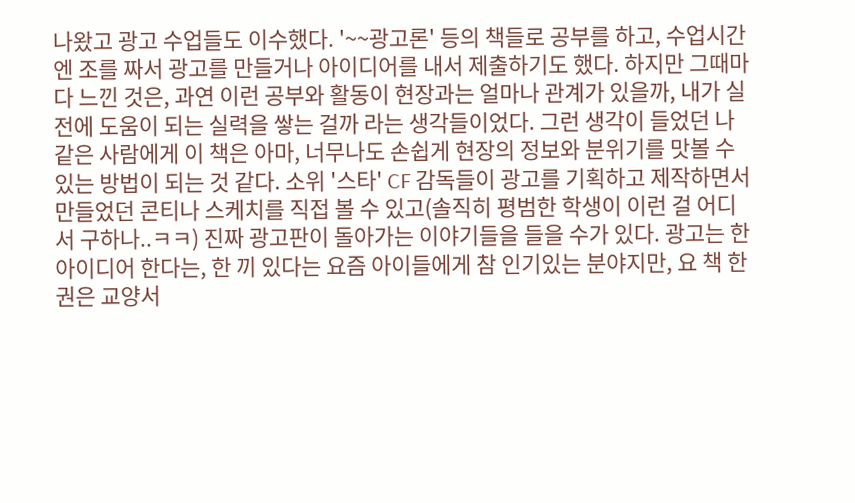나왔고 광고 수업들도 이수했다. '~~광고론' 등의 책들로 공부를 하고, 수업시간엔 조를 짜서 광고를 만들거나 아이디어를 내서 제출하기도 했다. 하지만 그때마다 느낀 것은, 과연 이런 공부와 활동이 현장과는 얼마나 관계가 있을까, 내가 실전에 도움이 되는 실력을 쌓는 걸까 라는 생각들이었다. 그런 생각이 들었던 나같은 사람에게 이 책은 아마, 너무나도 손쉽게 현장의 정보와 분위기를 맛볼 수 있는 방법이 되는 것 같다. 소위 '스타' CF 감독들이 광고를 기획하고 제작하면서 만들었던 콘티나 스케치를 직접 볼 수 있고(솔직히 평범한 학생이 이런 걸 어디서 구하나..ㅋㅋ) 진짜 광고판이 돌아가는 이야기들을 들을 수가 있다. 광고는 한 아이디어 한다는, 한 끼 있다는 요즘 아이들에게 참 인기있는 분야지만, 요 책 한권은 교양서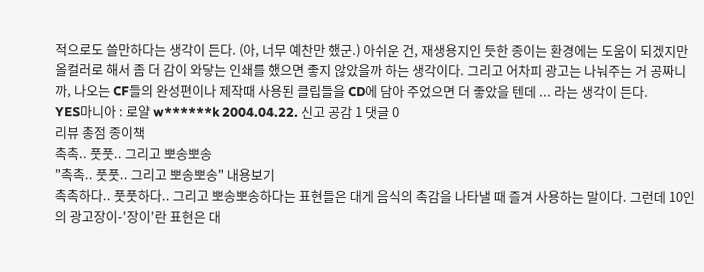적으로도 쓸만하다는 생각이 든다. (아, 너무 예찬만 했군.) 아쉬운 건, 재생용지인 듯한 종이는 환경에는 도움이 되겠지만 올컬러로 해서 좀 더 감이 와닿는 인쇄를 했으면 좋지 않았을까 하는 생각이다. 그리고 어차피 광고는 나눠주는 거 공짜니까, 나오는 CF들의 완성편이나 제작때 사용된 클립들을 CD에 담아 주었으면 더 좋았을 텐데 ... 라는 생각이 든다.
YES마니아 : 로얄 w******k 2004.04.22. 신고 공감 1 댓글 0
리뷰 총점 종이책
촉촉.. 풋풋.. 그리고 뽀송뽀송
"촉촉.. 풋풋.. 그리고 뽀송뽀송" 내용보기
촉촉하다.. 풋풋하다.. 그리고 뽀송뽀송하다는 표현들은 대게 음식의 촉감을 나타낼 때 즐겨 사용하는 말이다. 그런데 10인의 광고장이-'장이'란 표현은 대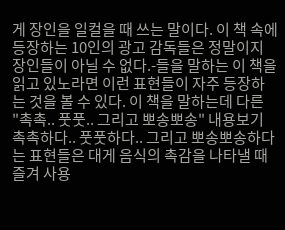게 장인을 일컬을 때 쓰는 말이다. 이 책 속에 등장하는 10인의 광고 감독들은 정말이지 장인들이 아닐 수 없다.-들을 말하는 이 책을 읽고 있노라면 이런 표현들이 자주 등장하는 것을 볼 수 있다. 이 책을 말하는데 다른
"촉촉.. 풋풋.. 그리고 뽀송뽀송" 내용보기
촉촉하다.. 풋풋하다.. 그리고 뽀송뽀송하다는 표현들은 대게 음식의 촉감을 나타낼 때 즐겨 사용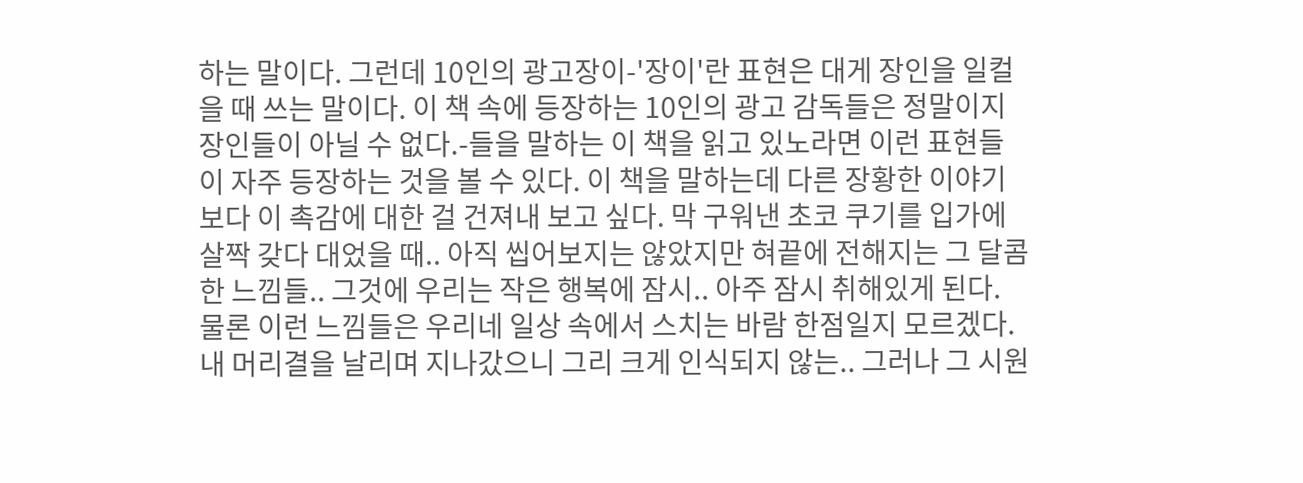하는 말이다. 그런데 10인의 광고장이-'장이'란 표현은 대게 장인을 일컬을 때 쓰는 말이다. 이 책 속에 등장하는 10인의 광고 감독들은 정말이지 장인들이 아닐 수 없다.-들을 말하는 이 책을 읽고 있노라면 이런 표현들이 자주 등장하는 것을 볼 수 있다. 이 책을 말하는데 다른 장황한 이야기보다 이 촉감에 대한 걸 건져내 보고 싶다. 막 구워낸 초코 쿠기를 입가에 살짝 갖다 대었을 때.. 아직 씹어보지는 않았지만 혀끝에 전해지는 그 달콤한 느낌들.. 그것에 우리는 작은 행복에 잠시.. 아주 잠시 취해있게 된다. 물론 이런 느낌들은 우리네 일상 속에서 스치는 바람 한점일지 모르겠다. 내 머리결을 날리며 지나갔으니 그리 크게 인식되지 않는.. 그러나 그 시원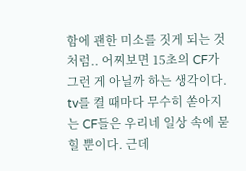함에 괜한 미소를 짓게 되는 것처럼.. 어찌보면 15초의 CF가 그런 게 아닐까 하는 생각이다. tv를 켤 때마다 무수히 쏟아지는 CF들은 우리네 일상 속에 묻힐 뿐이다. 근데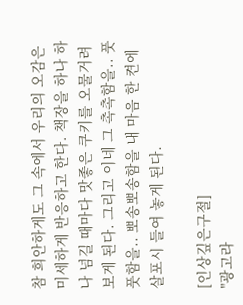참 희안하게도 그 속에서 우리의 오감은 미세하게 반응하고 한다. 책장을 하나 하나 넘길 때마다 맛좋은 쿠키를 오물거려 보게 된다. 그리고 이네 그 촉촉함을.. 풋풋함을.. 뽀송뽀송함을 내 마음 한 켠에 살포시 들여 놓게 된다.

[인상깊은구절]
"광고라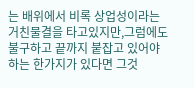는 배위에서 비록 상업성이라는 거친물결을 타고있지만,그럼에도 불구하고 끝까지 붙잡고 있어야하는 한가지가 있다면 그것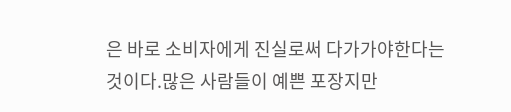은 바로 소비자에게 진실로써 다가가야한다는 것이다.많은 사람들이 예쁜 포장지만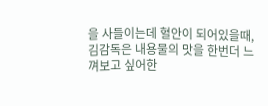을 사들이는데 혈안이 되어있을때,김감독은 내용물의 맛을 한번더 느껴보고 싶어한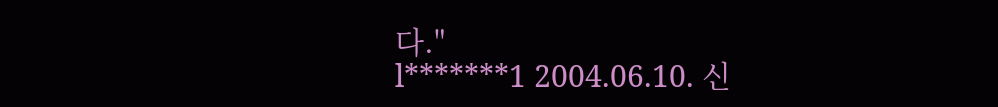다."
l*******1 2004.06.10. 신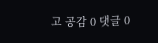고 공감 0 댓글 0